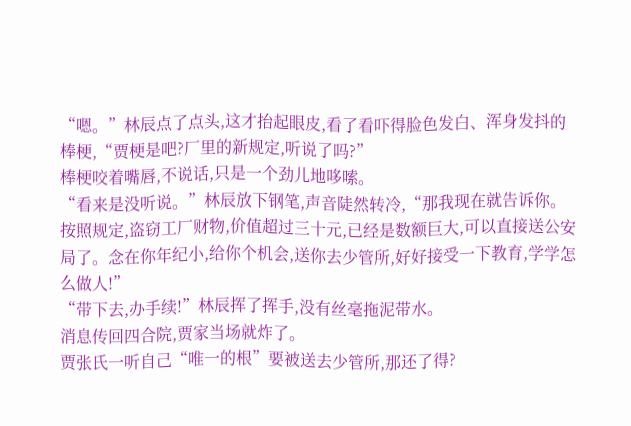“嗯。”林辰点了点头,这才抬起眼皮,看了看吓得脸色发白、浑身发抖的棒梗,“贾梗是吧?厂里的新规定,听说了吗?”
棒梗咬着嘴唇,不说话,只是一个劲儿地哆嗦。
“看来是没听说。”林辰放下钢笔,声音陡然转冷,“那我现在就告诉你。按照规定,盗窃工厂财物,价值超过三十元,已经是数额巨大,可以直接送公安局了。念在你年纪小,给你个机会,送你去少管所,好好接受一下教育,学学怎么做人!”
“带下去,办手续!”林辰挥了挥手,没有丝毫拖泥带水。
消息传回四合院,贾家当场就炸了。
贾张氏一听自己“唯一的根”要被送去少管所,那还了得?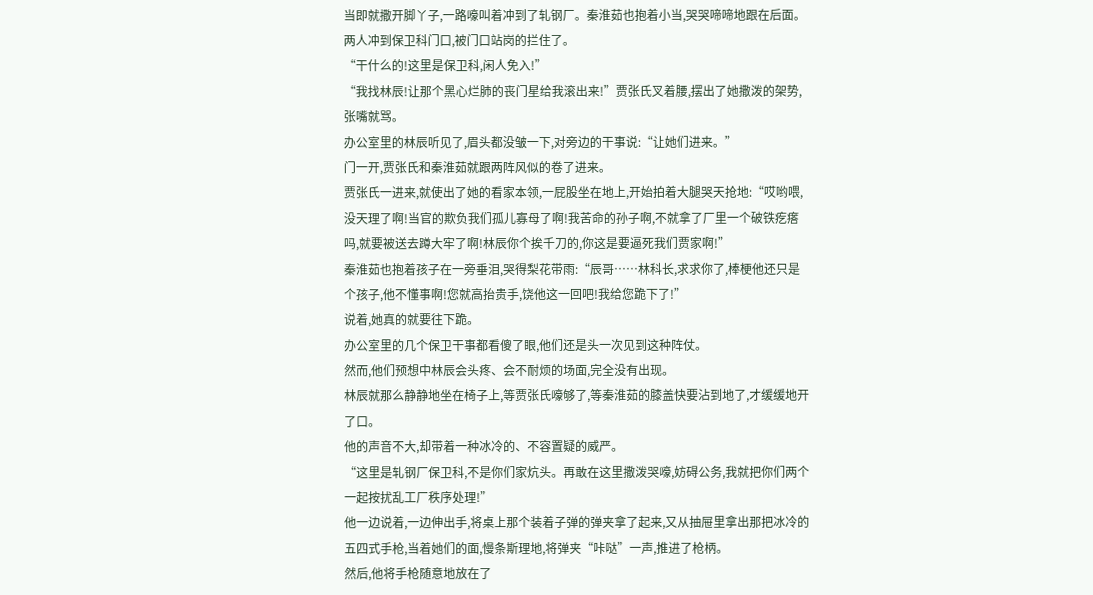当即就撒开脚丫子,一路嚎叫着冲到了轧钢厂。秦淮茹也抱着小当,哭哭啼啼地跟在后面。
两人冲到保卫科门口,被门口站岗的拦住了。
“干什么的!这里是保卫科,闲人免入!”
“我找林辰!让那个黑心烂肺的丧门星给我滚出来!”贾张氏叉着腰,摆出了她撒泼的架势,张嘴就骂。
办公室里的林辰听见了,眉头都没皱一下,对旁边的干事说:“让她们进来。”
门一开,贾张氏和秦淮茹就跟两阵风似的卷了进来。
贾张氏一进来,就使出了她的看家本领,一屁股坐在地上,开始拍着大腿哭天抢地:“哎哟喂,没天理了啊!当官的欺负我们孤儿寡母了啊!我苦命的孙子啊,不就拿了厂里一个破铁疙瘩吗,就要被送去蹲大牢了啊!林辰你个挨千刀的,你这是要逼死我们贾家啊!”
秦淮茹也抱着孩子在一旁垂泪,哭得梨花带雨:“辰哥……林科长,求求你了,棒梗他还只是个孩子,他不懂事啊!您就高抬贵手,饶他这一回吧!我给您跪下了!”
说着,她真的就要往下跪。
办公室里的几个保卫干事都看傻了眼,他们还是头一次见到这种阵仗。
然而,他们预想中林辰会头疼、会不耐烦的场面,完全没有出现。
林辰就那么静静地坐在椅子上,等贾张氏嚎够了,等秦淮茹的膝盖快要沾到地了,才缓缓地开了口。
他的声音不大,却带着一种冰冷的、不容置疑的威严。
“这里是轧钢厂保卫科,不是你们家炕头。再敢在这里撒泼哭嚎,妨碍公务,我就把你们两个一起按扰乱工厂秩序处理!”
他一边说着,一边伸出手,将桌上那个装着子弹的弹夹拿了起来,又从抽屉里拿出那把冰冷的五四式手枪,当着她们的面,慢条斯理地,将弹夹“咔哒”一声,推进了枪柄。
然后,他将手枪随意地放在了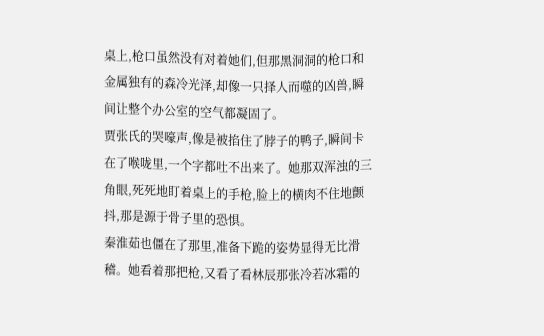桌上,枪口虽然没有对着她们,但那黑洞洞的枪口和金属独有的森冷光泽,却像一只择人而噬的凶兽,瞬间让整个办公室的空气都凝固了。
贾张氏的哭嚎声,像是被掐住了脖子的鸭子,瞬间卡在了喉咙里,一个字都吐不出来了。她那双浑浊的三角眼,死死地盯着桌上的手枪,脸上的横肉不住地颤抖,那是源于骨子里的恐惧。
秦淮茹也僵在了那里,准备下跪的姿势显得无比滑稽。她看着那把枪,又看了看林辰那张冷若冰霜的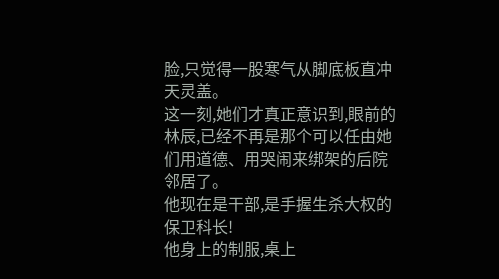脸,只觉得一股寒气从脚底板直冲天灵盖。
这一刻,她们才真正意识到,眼前的林辰,已经不再是那个可以任由她们用道德、用哭闹来绑架的后院邻居了。
他现在是干部,是手握生杀大权的保卫科长!
他身上的制服,桌上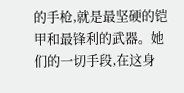的手枪,就是最坚硬的铠甲和最锋利的武器。她们的一切手段,在这身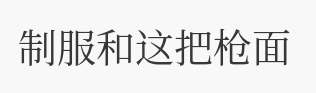制服和这把枪面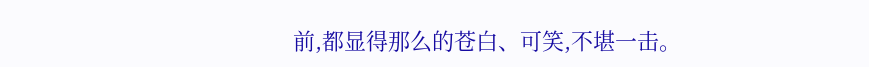前,都显得那么的苍白、可笑,不堪一击。